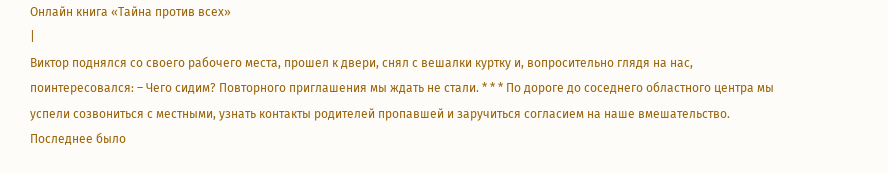Онлайн книга «Тайна против всех»
|
Виктор поднялся со своего рабочего места, прошел к двери, снял с вешалки куртку и, вопросительно глядя на нас, поинтересовался: – Чего сидим? Повторного приглашения мы ждать не стали. * * * По дороге до соседнего областного центра мы успели созвониться с местными, узнать контакты родителей пропавшей и заручиться согласием на наше вмешательство. Последнее было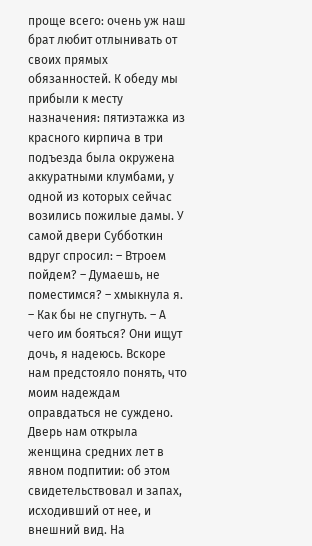проще всего: очень уж наш брат любит отлынивать от своих прямых обязанностей. К обеду мы прибыли к месту назначения: пятиэтажка из красного кирпича в три подъезда была окружена аккуратными клумбами, у одной из которых сейчас возились пожилые дамы. У самой двери Субботкин вдруг спросил: – Втроем пойдем? – Думаешь, не поместимся? – хмыкнула я. – Как бы не спугнуть. – А чего им бояться? Они ищут дочь, я надеюсь. Вскоре нам предстояло понять, что моим надеждам оправдаться не суждено. Дверь нам открыла женщина средних лет в явном подпитии: об этом свидетельствовал и запах, исходивший от нее, и внешний вид. На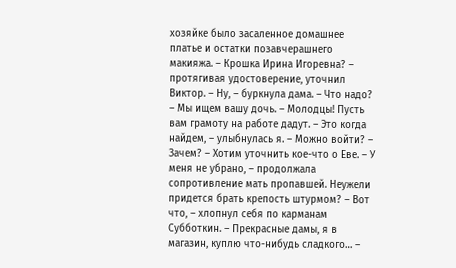хозяйке было засаленное домашнее платье и остатки позавчерашнего макияжа. – Крошка Ирина Игоревна? – протягивая удостоверение, уточнил Виктор. – Ну, – буркнула дама. – Что надо? – Мы ищем вашу дочь. – Молодцы! Пусть вам грамоту на работе дадут. – Это когда найдем, – улыбнулась я. – Можно войти? – Зачем? – Хотим уточнить кое-что о Еве. – У меня не убрано, – продолжала сопротивление мать пропавшей. Неужели придется брать крепость штурмом? – Вот что, – хлопнул себя по карманам Субботкин. – Прекрасные дамы, я в магазин, куплю что-нибудь сладкого… –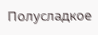Полусладкое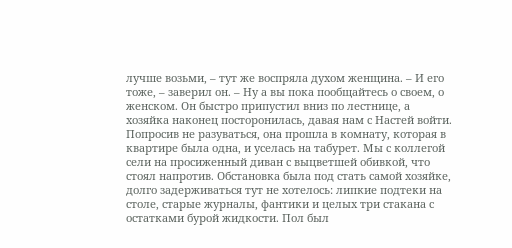лучше возьми, – тут же воспряла духом женщина. – И его тоже, – заверил он. – Ну а вы пока пообщайтесь о своем, о женском. Он быстро припустил вниз по лестнице, а хозяйка наконец посторонилась, давая нам с Настей войти. Попросив не разуваться, она прошла в комнату, которая в квартире была одна, и уселась на табурет. Мы с коллегой сели на просиженный диван с выцветшей обивкой, что стоял напротив. Обстановка была под стать самой хозяйке, долго задерживаться тут не хотелось: липкие подтеки на столе, старые журналы, фантики и целых три стакана с остатками бурой жидкости. Пол был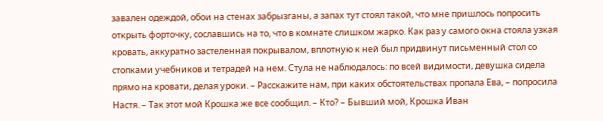завален одеждой, обои на стенах забрызганы, а запах тут стоял такой, что мне пришлось попросить открыть форточку, сославшись на то, что в комнате слишком жарко. Как раз у самого окна стояла узкая кровать, аккуратно застеленная покрывалом, вплотную к ней был придвинут письменный стол со стопками учебников и тетрадей на нем. Стула не наблюдалось: по всей видимости, девушка сидела прямо на кровати, делая уроки. – Расскажите нам, при каких обстоятельствах пропала Ева, – попросила Настя. – Так этот мой Крошка же все сообщил. – Кто? – Бывший мой, Крошка Иван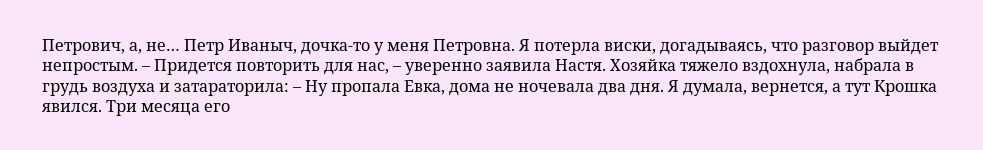Петрович, а, не… Петр Иваныч, дочка-то у меня Петровна. Я потерла виски, догадываясь, что разговор выйдет непростым. – Придется повторить для нас, – уверенно заявила Настя. Хозяйка тяжело вздохнула, набрала в грудь воздуха и затараторила: – Ну пропала Евка, дома не ночевала два дня. Я думала, вернется, а тут Крошка явился. Три месяца его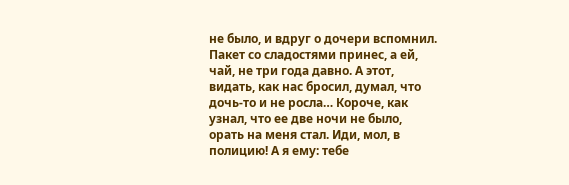не было, и вдруг о дочери вспомнил. Пакет со сладостями принес, а ей, чай, не три года давно. А этот, видать, как нас бросил, думал, что дочь-то и не росла… Короче, как узнал, что ее две ночи не было, орать на меня стал. Иди, мол, в полицию! А я ему: тебе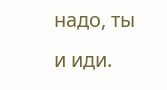надо, ты и иди.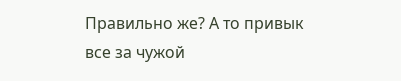Правильно же? А то привык все за чужой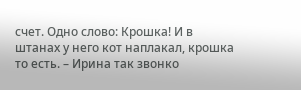счет. Одно слово: Крошка! И в штанах у него кот наплакал, крошка то есть. – Ирина так звонко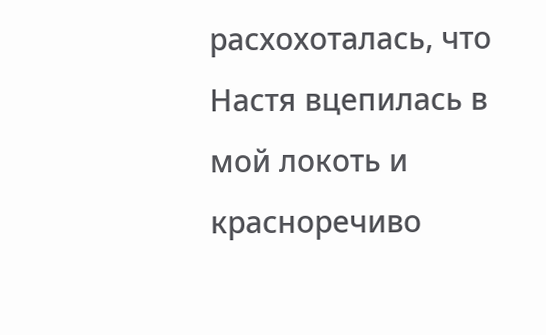расхохоталась, что Настя вцепилась в мой локоть и красноречиво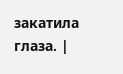закатила глаза. |